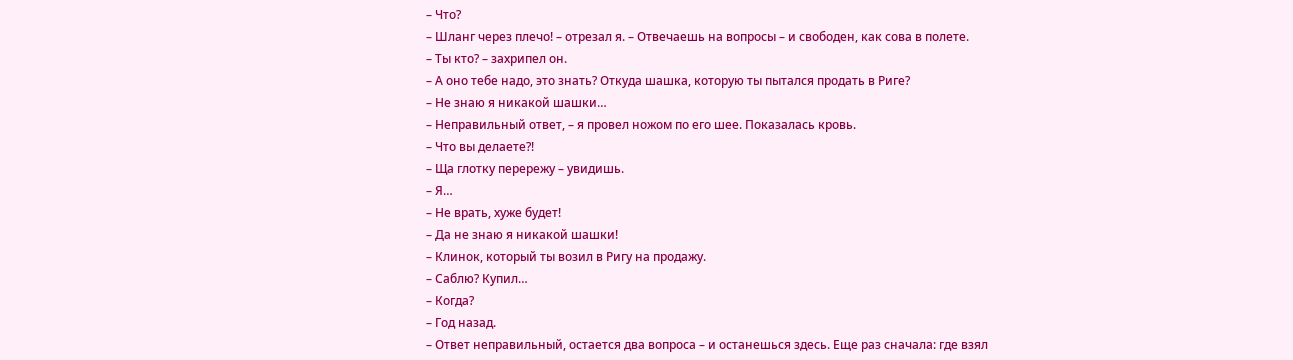– Что?
– Шланг через плечо! – отрезал я. – Отвечаешь на вопросы – и свободен, как сова в полете.
– Ты кто? – захрипел он.
– А оно тебе надо, это знать? Откуда шашка, которую ты пытался продать в Риге?
– Не знаю я никакой шашки…
– Неправильный ответ, – я провел ножом по его шее. Показалась кровь.
– Что вы делаете?!
– Ща глотку перережу – увидишь.
– Я…
– Не врать, хуже будет!
– Да не знаю я никакой шашки!
– Клинок, который ты возил в Ригу на продажу.
– Саблю? Купил…
– Когда?
– Год назад.
– Ответ неправильный, остается два вопроса – и останешься здесь. Еще раз сначала: где взял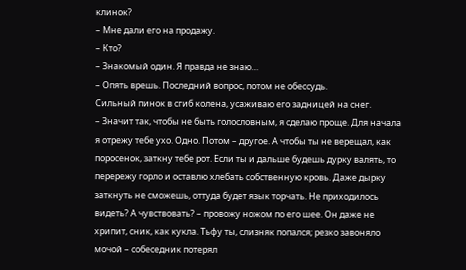клинок?
– Мне дали его на продажу.
– Кто?
– Знакомый один. Я правда не знаю…
– Опять врешь. Последний вопрос, потом не обессудь.
Сильный пинок в сгиб колена, усаживаю его задницей на снег.
– Значит так, чтобы не быть голословным, я сделаю проще. Для начала я отрежу тебе ухо. Одно. Потом – другое. А чтобы ты не верещал, как поросенок, заткну тебе рот. Если ты и дальше будешь дурку валять, то перережу горло и оставлю хлебать собственную кровь. Даже дырку заткнуть не сможешь, оттуда будет язык торчать. Не приходилось видеть? А чувствовать? – провожу ножом по его шее. Он даже не хрипит, сник, как кукла. Тьфу ты, слизняк попался; резко завоняло мочой – собеседник потерял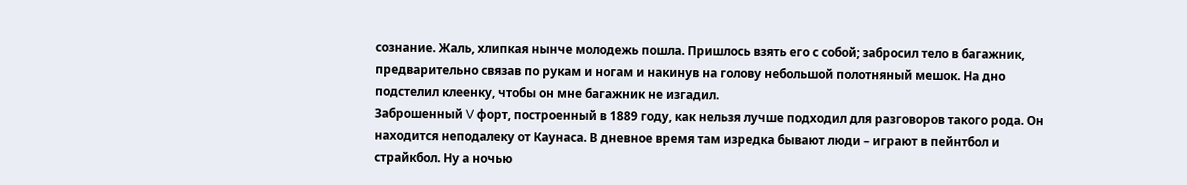сознание. Жаль, хлипкая нынче молодежь пошла. Пришлось взять его с собой; забросил тело в багажник, предварительно связав по рукам и ногам и накинув на голову небольшой полотняный мешок. На дно подстелил клеенку, чтобы он мне багажник не изгадил.
Заброшенный V форт, построенный в 1889 году, как нельзя лучше подходил для разговоров такого рода. Он находится неподалеку от Каунаса. В дневное время там изредка бывают люди – играют в пейнтбол и страйкбол. Ну а ночью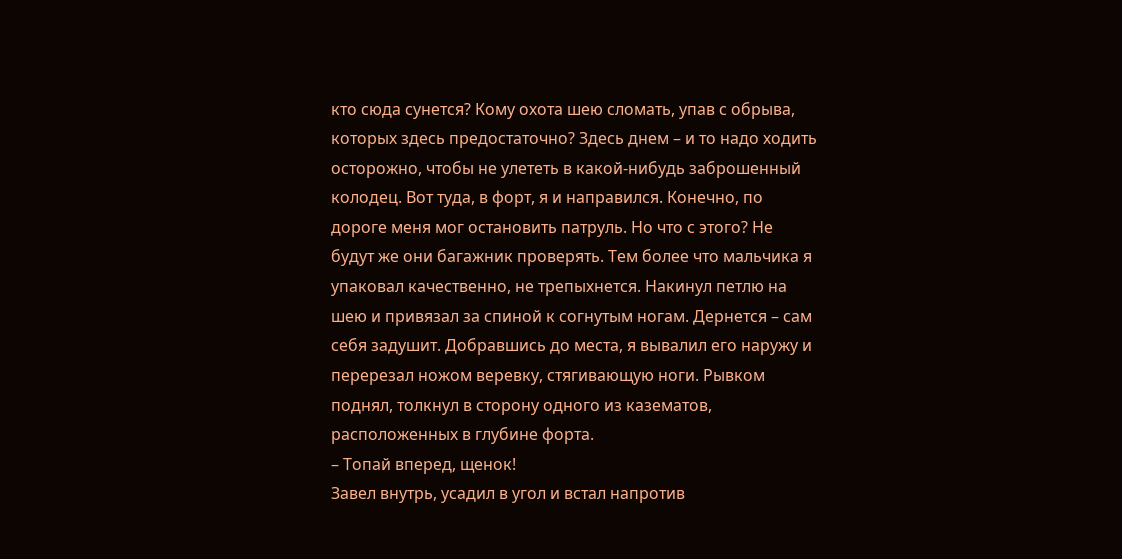кто сюда сунется? Кому охота шею сломать, упав с обрыва, которых здесь предостаточно? Здесь днем – и то надо ходить осторожно, чтобы не улететь в какой-нибудь заброшенный колодец. Вот туда, в форт, я и направился. Конечно, по дороге меня мог остановить патруль. Но что с этого? Не будут же они багажник проверять. Тем более что мальчика я упаковал качественно, не трепыхнется. Накинул петлю на шею и привязал за спиной к согнутым ногам. Дернется – сам себя задушит. Добравшись до места, я вывалил его наружу и перерезал ножом веревку, стягивающую ноги. Рывком поднял, толкнул в сторону одного из казематов, расположенных в глубине форта.
– Топай вперед, щенок!
Завел внутрь, усадил в угол и встал напротив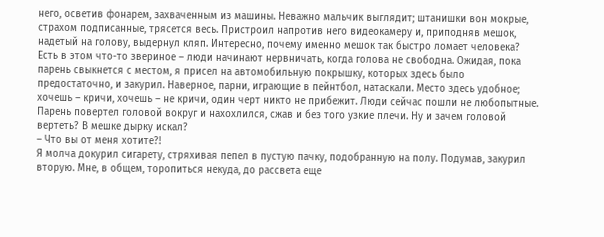него, осветив фонарем, захваченным из машины. Неважно мальчик выглядит; штанишки вон мокрые, страхом подписанные, трясется весь. Пристроил напротив него видеокамеру и, приподняв мешок, надетый на голову, выдернул кляп. Интересно, почему именно мешок так быстро ломает человека? Есть в этом что-то звериное – люди начинают нервничать, когда голова не свободна. Ожидая, пока парень свыкнется с местом, я присел на автомобильную покрышку, которых здесь было предостаточно, и закурил. Наверное, парни, играющие в пейнтбол, натаскали. Место здесь удобное; хочешь – кричи, хочешь – не кричи, один черт никто не прибежит. Люди сейчас пошли не любопытные. Парень повертел головой вокруг и нахохлился, сжав и без того узкие плечи. Ну и зачем головой вертеть? В мешке дырку искал?
– Что вы от меня хотите?!
Я молча докурил сигарету, стряхивая пепел в пустую пачку, подобранную на полу. Подумав, закурил вторую. Мне, в общем, торопиться некуда, до рассвета еще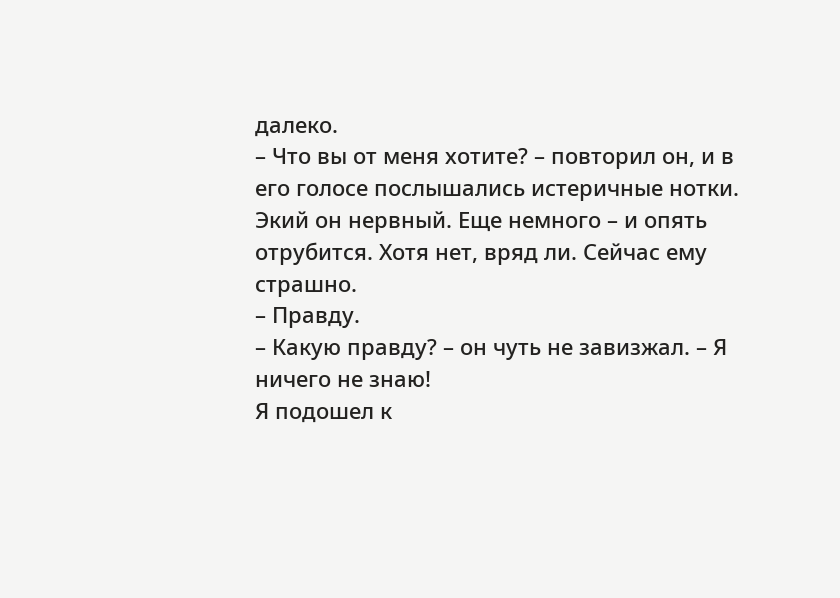далеко.
– Что вы от меня хотите? – повторил он, и в его голосе послышались истеричные нотки. Экий он нервный. Еще немного – и опять отрубится. Хотя нет, вряд ли. Сейчас ему страшно.
– Правду.
– Какую правду? – он чуть не завизжал. – Я ничего не знаю!
Я подошел к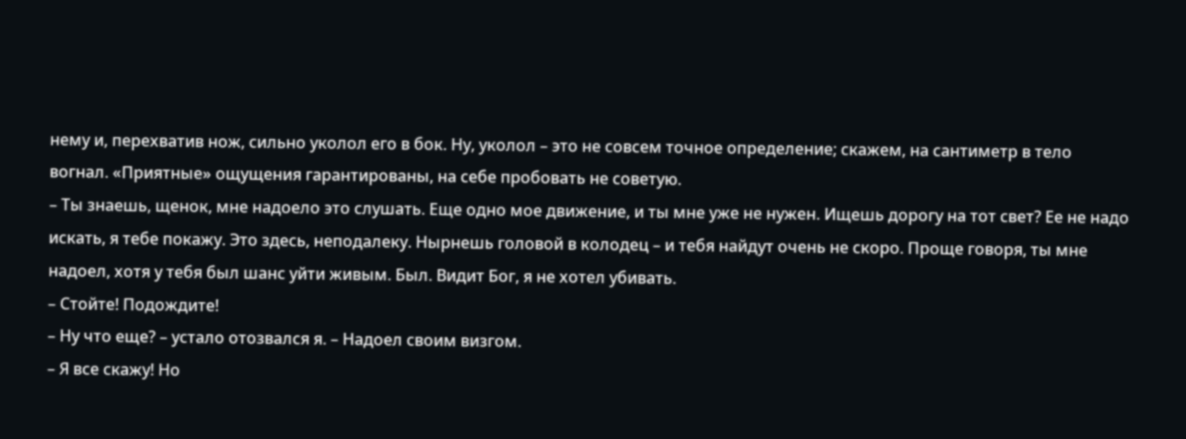нему и, перехватив нож, сильно уколол его в бок. Ну, уколол – это не совсем точное определение; скажем, на сантиметр в тело вогнал. «Приятные» ощущения гарантированы, на себе пробовать не советую.
– Ты знаешь, щенок, мне надоело это слушать. Еще одно мое движение, и ты мне уже не нужен. Ищешь дорогу на тот свет? Ее не надо искать, я тебе покажу. Это здесь, неподалеку. Нырнешь головой в колодец – и тебя найдут очень не скоро. Проще говоря, ты мне надоел, хотя у тебя был шанс уйти живым. Был. Видит Бог, я не хотел убивать.
– Стойте! Подождите!
– Ну что еще? – устало отозвался я. – Надоел своим визгом.
– Я все скажу! Но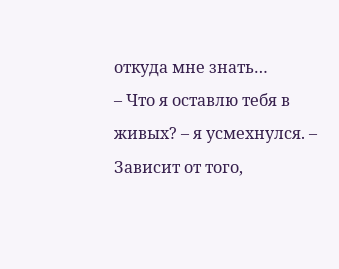откуда мне знать…
– Что я оставлю тебя в живых? – я усмехнулся. – Зависит от того,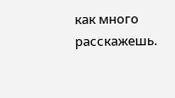как много расскажешь.